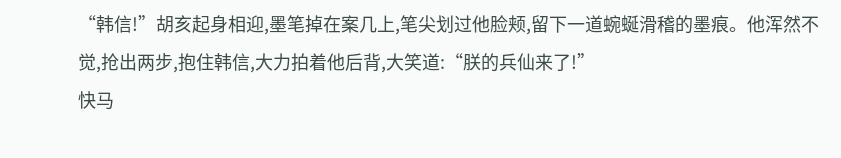“韩信!”胡亥起身相迎,墨笔掉在案几上,笔尖划过他脸颊,留下一道蜿蜒滑稽的墨痕。他浑然不觉,抢出两步,抱住韩信,大力拍着他后背,大笑道:“朕的兵仙来了!”
快马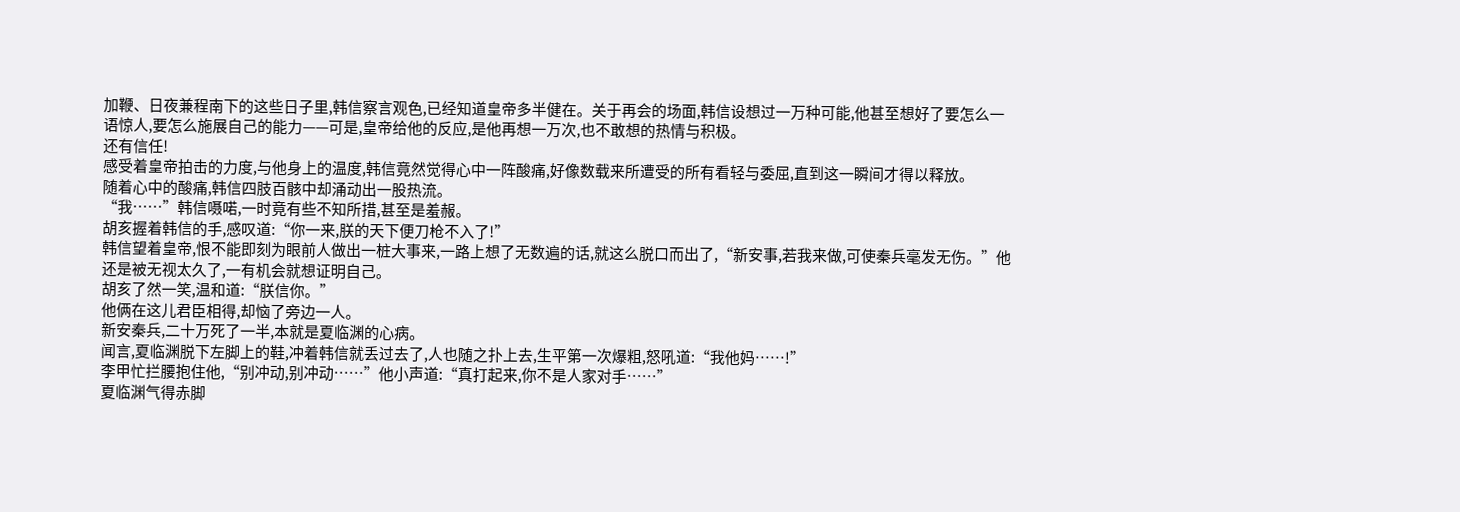加鞭、日夜兼程南下的这些日子里,韩信察言观色,已经知道皇帝多半健在。关于再会的场面,韩信设想过一万种可能,他甚至想好了要怎么一语惊人,要怎么施展自己的能力——可是,皇帝给他的反应,是他再想一万次,也不敢想的热情与积极。
还有信任!
感受着皇帝拍击的力度,与他身上的温度,韩信竟然觉得心中一阵酸痛,好像数载来所遭受的所有看轻与委屈,直到这一瞬间才得以释放。
随着心中的酸痛,韩信四肢百骸中却涌动出一股热流。
“我……”韩信嗫喏,一时竟有些不知所措,甚至是羞赧。
胡亥握着韩信的手,感叹道:“你一来,朕的天下便刀枪不入了!”
韩信望着皇帝,恨不能即刻为眼前人做出一桩大事来,一路上想了无数遍的话,就这么脱口而出了,“新安事,若我来做,可使秦兵毫发无伤。”他还是被无视太久了,一有机会就想证明自己。
胡亥了然一笑,温和道:“朕信你。”
他俩在这儿君臣相得,却恼了旁边一人。
新安秦兵,二十万死了一半,本就是夏临渊的心病。
闻言,夏临渊脱下左脚上的鞋,冲着韩信就丢过去了,人也随之扑上去,生平第一次爆粗,怒吼道:“我他妈……!”
李甲忙拦腰抱住他,“别冲动,别冲动……”他小声道:“真打起来,你不是人家对手……”
夏临渊气得赤脚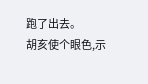跑了出去。
胡亥使个眼色,示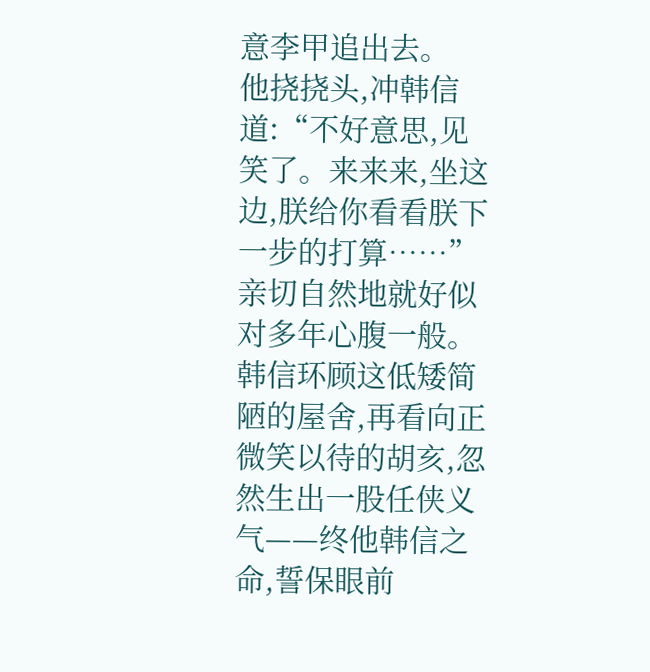意李甲追出去。
他挠挠头,冲韩信道:“不好意思,见笑了。来来来,坐这边,朕给你看看朕下一步的打算……”亲切自然地就好似对多年心腹一般。
韩信环顾这低矮简陋的屋舍,再看向正微笑以待的胡亥,忽然生出一股任侠义气——终他韩信之命,誓保眼前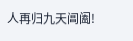人再归九天阊阖!